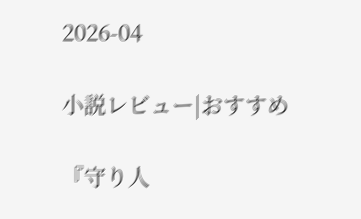2026-04

小説レビュー|おすすめ

『守り人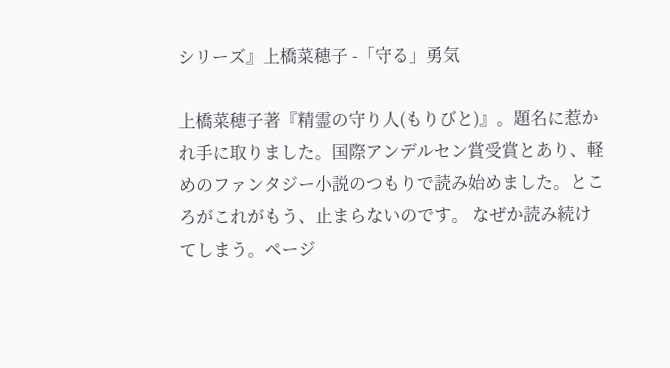シリーズ』上橋菜穂子 -「守る」勇気

上橋菜穂子著『精霊の守り人(もりびと)』。題名に惹かれ手に取りました。国際アンデルセン賞受賞とあり、軽めのファンタジー小説のつもりで読み始めました。ところがこれがもう、止まらないのです。 なぜか読み続けてしまう。ページ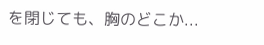を閉じても、胸のどこか...